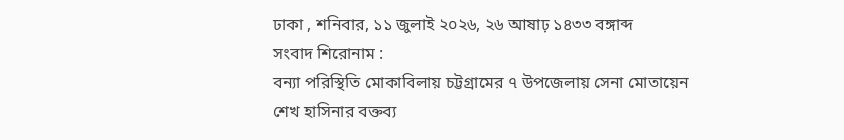ঢাকা , শনিবার, ১১ জুলাই ২০২৬, ২৬ আষাঢ় ১৪৩৩ বঙ্গাব্দ
সংবাদ শিরোনাম :
বন্যা পরিস্থিতি মোকাবিলায় চট্টগ্রামের ৭ উপজেলায় সেনা মোতায়েন শেখ হাসিনার বক্তব্য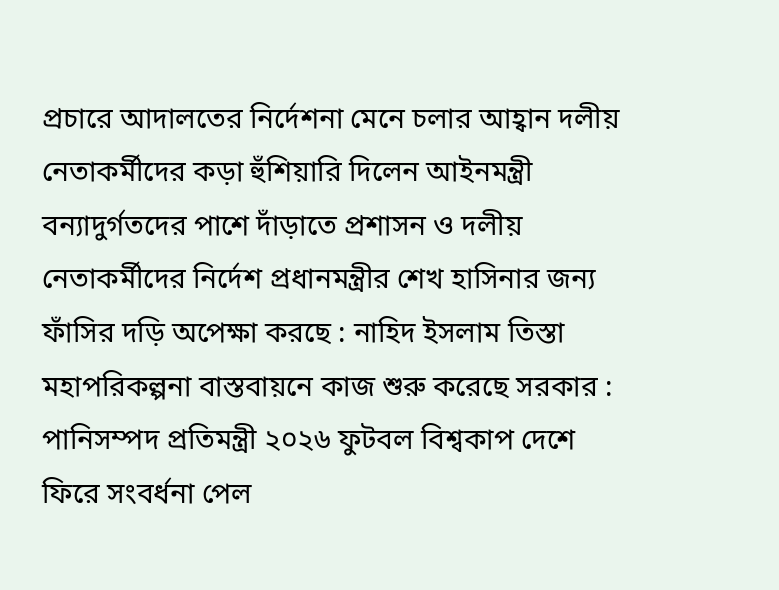প্রচারে আদালতের নির্দেশনা মেনে চলার আহ্বান দলীয় নেতাকর্মীদের কড়া হুঁশিয়ারি দিলেন আইনমন্ত্রী বন্যাদুর্গতদের পাশে দাঁড়াতে প্রশাসন ও দলীয় নেতাকর্মীদের নির্দেশ প্রধানমন্ত্রীর শেখ হাসিনার জন্য ফাঁসির দড়ি অপেক্ষা করছে : নাহিদ ইসলাম তিস্তা মহাপরিকল্পনা বাস্তবায়নে কাজ শুরু করেছে সরকার : পানিসম্পদ প্রতিমন্ত্রী ২০২৬ ফুটবল বিশ্বকাপ দেশে ফিরে সংবর্ধনা পেল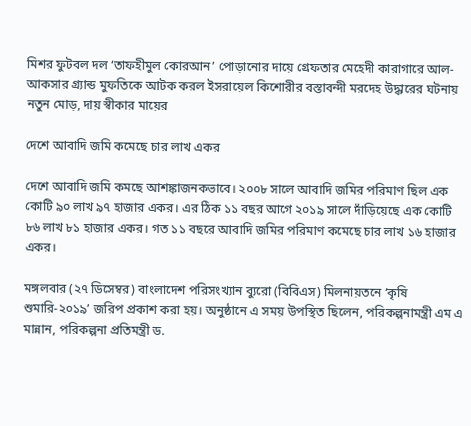মিশর ফুটবল দল ‘তাফহীমুল কোরআন’ পোড়ানোর দায়ে গ্রেফতার মেহেদী কারাগারে আল-আকসার গ্র্যান্ড মুফতিকে আটক করল ইসরায়েল কিশোরীর বস্তাবন্দী মরদেহ উদ্ধারের ঘটনায় নতুন মোড়, দায় স্বীকার মায়ের

দেশে আবাদি জমি কমেছে চার লাখ একর

দেশে আবাদি জমি কমছে আশঙ্কাজনকভাবে। ২০০৮ সালে আবাদি জমির পরিমাণ ছিল এক কোটি ৯০ লাখ ৯৭ হাজার একর। এর ঠিক ১১ বছর আগে ২০১৯ সালে দাঁড়িয়েছে এক কোটি ৮৬ লাখ ৮১ হাজার একর। গত ১১ বছরে আবাদি জমির পরিমাণ কমেছে চার লাখ ১৬ হাজার একর।

মঙ্গলবার (২৭ ডিসেম্বর) বাংলাদেশ পরিসংখ্যান ব্যুরো (বিবিএস) মিলনায়তনে ‘কৃষি শুমারি-২০১৯’ জরিপ প্রকাশ করা হয়। অনুষ্ঠানে এ সময় উপস্থিত ছিলেন, পরিকল্পনামন্ত্রী এম এ মান্নান, পরিকল্পনা প্রতিমন্ত্রী ড.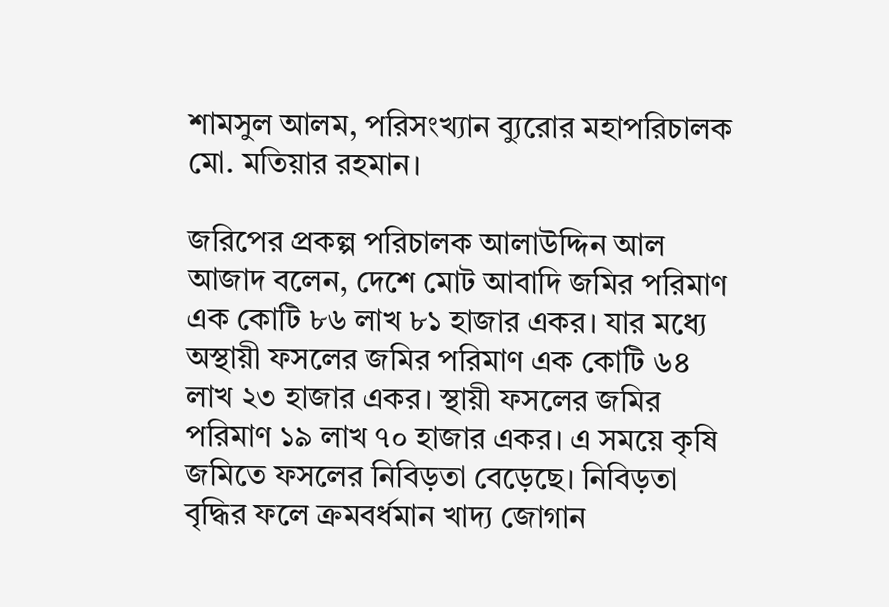শামসুল আলম, পরিসংখ্যান ব্যুরোর মহাপরিচালক মো. মতিয়ার রহমান।

জরিপের প্রকল্প পরিচালক আলাউদ্দিন আল আজাদ বলেন, দেশে মোট আবাদি জমির পরিমাণ এক কোটি ৮৬ লাখ ৮১ হাজার একর। যার মধ্যে অস্থায়ী ফসলের জমির পরিমাণ এক কোটি ৬৪ লাখ ২৩ হাজার একর। স্থায়ী ফসলের জমির পরিমাণ ১৯ লাখ ৭০ হাজার একর। এ সময়ে কৃষি জমিতে ফসলের নিবিড়তা বেড়েছে। নিবিড়তা বৃদ্ধির ফলে ক্রমবর্ধমান খাদ্য জোগান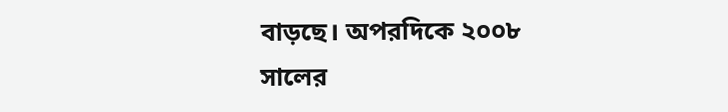বাড়ছে। অপরদিকে ২০০৮ সালের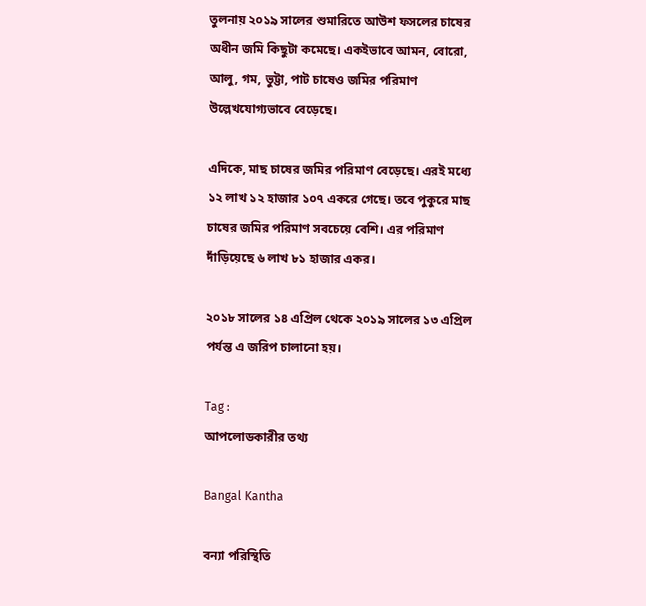তুলনায় ২০১৯ সালের শুমারিতে আউশ ফসলের চাষের অধীন জমি কিছুটা কমেছে। একইভাবে আমন, বোরো, আলু, গম, ভুট্টা, পাট চাষেও জমির পরিমাণ উল্লেখযোগ্যভাবে বেড়েছে।

এদিকে, মাছ চাষের জমির পরিমাণ বেড়েছে। এরই মধ্যে ১২ লাখ ১২ হাজার ১০৭ একরে গেছে। তবে পুকুরে মাছ চাষের জমির পরিমাণ সবচেয়ে বেশি। এর পরিমাণ দাঁড়িয়েছে ৬ লাখ ৮১ হাজার একর।

২০১৮ সালের ১৪ এপ্রিল থেকে ২০১৯ সালের ১৩ এপ্রিল পর্যন্ত এ জরিপ চালানো হয়।

Tag :
আপলোডকারীর তথ্য

Bangal Kantha

বন্যা পরিস্থিতি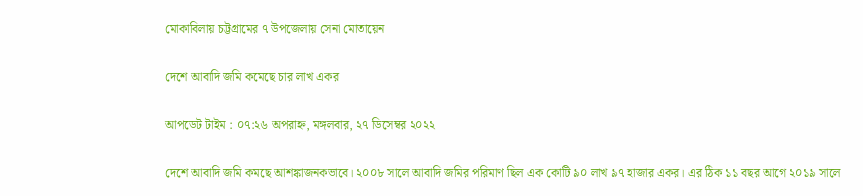মোকাবিলায় চট্টগ্রামের ৭ উপজেলায় সেনা মোতায়েন

দেশে আবাদি জমি কমেছে চার লাখ একর

আপডেট টাইম : ০৭:২৬ অপরাহ্ন, মঙ্গলবার, ২৭ ডিসেম্বর ২০২২

দেশে আবাদি জমি কমছে আশঙ্কাজনকভাবে। ২০০৮ সালে আবাদি জমির পরিমাণ ছিল এক কোটি ৯০ লাখ ৯৭ হাজার একর। এর ঠিক ১১ বছর আগে ২০১৯ সালে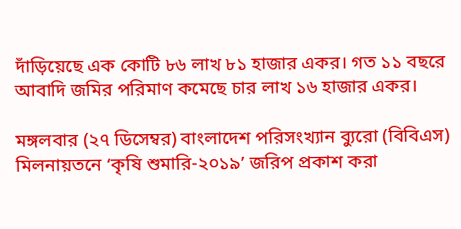দাঁড়িয়েছে এক কোটি ৮৬ লাখ ৮১ হাজার একর। গত ১১ বছরে আবাদি জমির পরিমাণ কমেছে চার লাখ ১৬ হাজার একর।

মঙ্গলবার (২৭ ডিসেম্বর) বাংলাদেশ পরিসংখ্যান ব্যুরো (বিবিএস) মিলনায়তনে ‘কৃষি শুমারি-২০১৯’ জরিপ প্রকাশ করা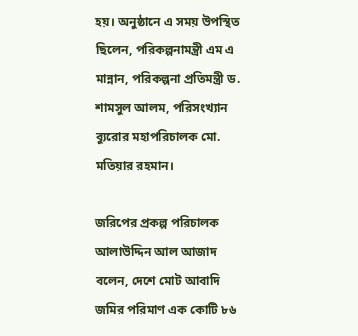হয়। অনুষ্ঠানে এ সময় উপস্থিত ছিলেন, পরিকল্পনামন্ত্রী এম এ মান্নান, পরিকল্পনা প্রতিমন্ত্রী ড. শামসুল আলম, পরিসংখ্যান ব্যুরোর মহাপরিচালক মো. মতিয়ার রহমান।

জরিপের প্রকল্প পরিচালক আলাউদ্দিন আল আজাদ বলেন, দেশে মোট আবাদি জমির পরিমাণ এক কোটি ৮৬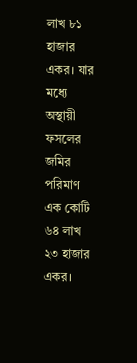লাখ ৮১ হাজার একর। যার মধ্যে অস্থায়ী ফসলের জমির পরিমাণ এক কোটি ৬৪ লাখ ২৩ হাজার একর।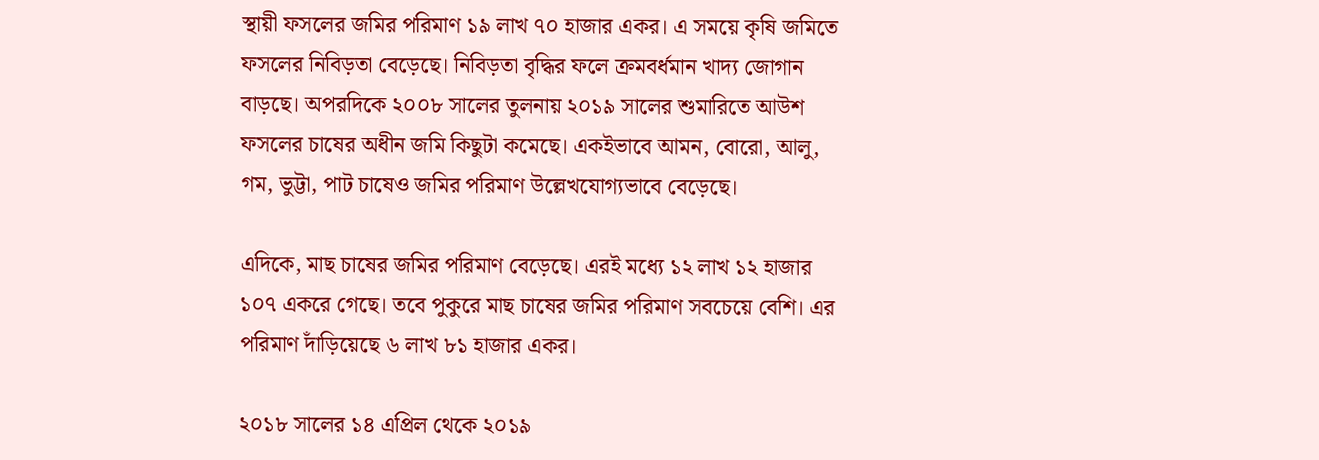স্থায়ী ফসলের জমির পরিমাণ ১৯ লাখ ৭০ হাজার একর। এ সময়ে কৃষি জমিতে ফসলের নিবিড়তা বেড়েছে। নিবিড়তা বৃদ্ধির ফলে ক্রমবর্ধমান খাদ্য জোগান বাড়ছে। অপরদিকে ২০০৮ সালের তুলনায় ২০১৯ সালের শুমারিতে আউশ ফসলের চাষের অধীন জমি কিছুটা কমেছে। একইভাবে আমন, বোরো, আলু, গম, ভুট্টা, পাট চাষেও জমির পরিমাণ উল্লেখযোগ্যভাবে বেড়েছে।

এদিকে, মাছ চাষের জমির পরিমাণ বেড়েছে। এরই মধ্যে ১২ লাখ ১২ হাজার ১০৭ একরে গেছে। তবে পুকুরে মাছ চাষের জমির পরিমাণ সবচেয়ে বেশি। এর পরিমাণ দাঁড়িয়েছে ৬ লাখ ৮১ হাজার একর।

২০১৮ সালের ১৪ এপ্রিল থেকে ২০১৯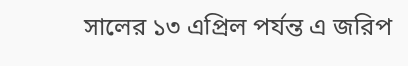সালের ১৩ এপ্রিল পর্যন্ত এ জরিপ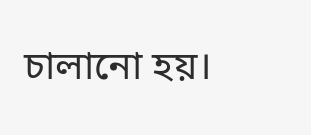চালানো হয়।